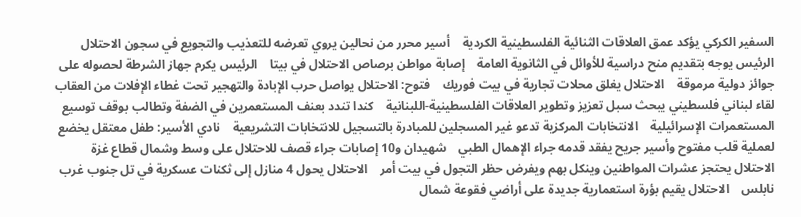السفير الكركي يؤكد عمق العلاقات الثنائية الفلسطينية الكردية    أسير محرر من نحالين يروي تعرضه للتعذيب والتجويع في سجون الاحتلال    الرئيس يوجه بتقديم منح دراسية للأوائل في الثانوية العامة    إصابة مواطن برصاص الاحتلال في بيتا    الرئيس يكرم جهاز الشرطة لحصوله على جوائز دولية مرموقة    الاحتلال يغلق محلات تجارية في بيت فوريك    فتوح: الاحتلال يواصل حرب الإبادة والتهجير تحت غطاء الإفلات من العقاب    لقاء لبناني فلسطيني يبحث سبل تعزيز وتطوير العلاقات الفلسطينية-اللبنانية    كندا تندد بعنف المستعمرين في الضفة وتطالب بوقف توسيع المستعمرات الإسرائيلية    الانتخابات المركزية تدعو غير المسجلين للمبادرة بالتسجيل للانتخابات التشريعية    نادي الأسير: طفل معتقل يخضع لعملية قلب مفتوح وأسير جريح يفقد قدمه جراء الإهمال الطبي    شهيدان و10 إصابات جراء قصف للاحتلال على وسط وشمال قطاع غزة    الاحتلال يحتجز عشرات المواطنين وينكل بهم ويفرض حظر التجول في بيت أمر    الاحتلال يحول 4 منازل إلى ثكنات عسكرية في تل جنوب غرب نابلس    الاحتلال يقيم بؤرة استعمارية جديدة على أراضي فقوعة شمال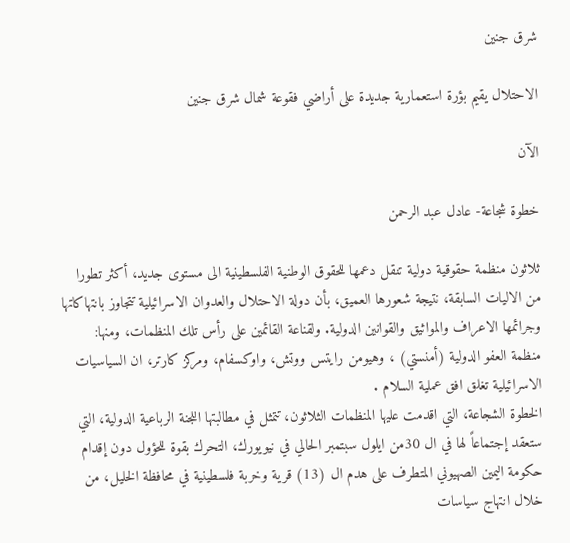شرق جنين

الاحتلال يقيم بؤرة استعمارية جديدة على أراضي فقوعة شمال شرق جنين

الآن

خطوة شجاعة- عادل عبد الرحمن

ثلاثون منظمة حقوقية دولية تنقل دعمها للحقوق الوطنية الفلسطينية الى مستوى جديد، أكثر تطورا من الاليات السابقة، نتيجة شعورها العميق، بأن دولة الاحتلال والعدوان الاسرائيلية تتجاوز بانتهاكاتها وجرائمها الاعراف والمواثيق والقوانين الدولية. ولقناعة القائمين على رأس تلك المنظمات، ومنها: منظمة العفو الدولية (أمنستي) ، وهيومن رايتس ووتش، واوكسفام، ومركز كارتر، ان السياسيات الاسرائيلية تغلق افق عملية السلام .
الخطوة الشجاعة، التي اقدمت عليها المنظمات الثلاثون، تتمثل في مطالبتها اللجنة الرباعية الدولية، التي ستعقد إجتماعاً لها في ال 30من ايلول سبتمبر الحالي في نيويورك، التحرك بقوة للحؤول دون إقدام حكومة اليمين الصهيوني المتطرف على هدم ال (13) قرية وخربة فلسطينية في محافظة الخليل، من خلال انتهاج سياسات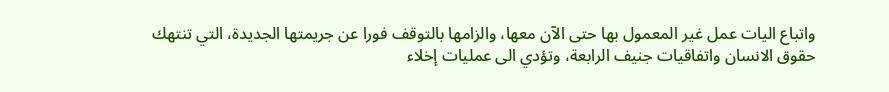واتباع اليات عمل غير المعمول بها حتى الآن معها، والزامها بالتوقف فورا عن جريمتها الجديدة، التي تنتهك حقوق الانسان واتفاقيات جنيف الرابعة، وتؤدي الى عمليات إخلاء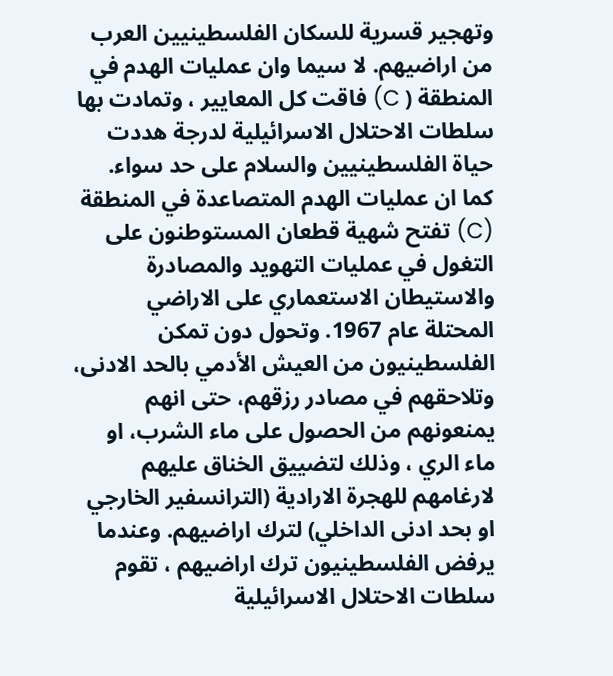وتهجير قسرية للسكان الفلسطينيين العرب من اراضيهم. لا سيما وان عمليات الهدم في المنطقة ( C) فاقت كل المعايير ، وتمادت بها سلطات الاحتلال الاسرائيلية لدرجة هددت حياة الفلسطينيين والسلام على حد سواء.
كما ان عمليات الهدم المتصاعدة في المنطقة (C) تفتح شهية قطعان المستوطنون على التغول في عمليات التهويد والمصادرة والاستيطان الاستعماري على الاراضي المحتلة عام 1967. وتحول دون تمكن الفلسطينيون من العيش الأدمي بالحد الادنى، وتلاحقهم في مصادر رزقهم، حتى انهم يمنعونهم من الحصول على ماء الشرب، او ماء الري ، وذلك لتضييق الخناق عليهم لارغامهم للهجرة الارادية (الترانسفير الخارجي او بحد ادنى الداخلي) لترك اراضيهم. وعندما يرفض الفلسطينيون ترك اراضيهم ، تقوم سلطات الاحتلال الاسرائيلية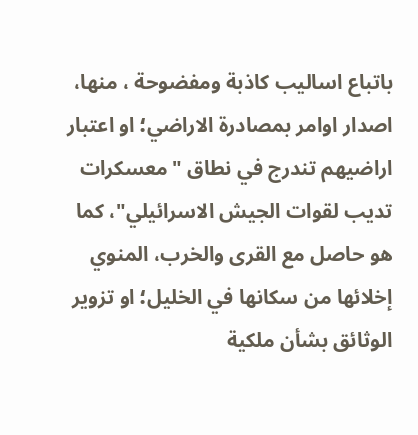باتباع اساليب كاذبة ومفضوحة ، منها، اصدار اوامر بمصادرة الاراضي؛ او اعتبار اراضيهم تندرج في نطاق "معسكرات تديب لقوات الجيش الاسرائيلي"، كما هو حاصل مع القرى والخرب، المنوي إخلائها من سكانها في الخليل؛ او تزوير الوثائق بشأن ملكية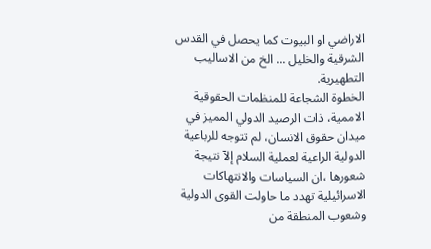الاراضي او البيوت كما يحصل في القدس الشرقية والخليل ... الخ من الاساليب التطهيرية.
الخطوة الشجاعة للمنظمات الحقوقية الاممية، ذات الرصيد الدولي المميز في ميدان حقوق الانسان، لم تتوجه للرباعية الدولية الراعية لعملية السلام إلآ نتيجة شعورها ،ان السياسات والانتهاكات الاسرائيلية تهدد ما حاولت القوى الدولية وشعوب المنطقة من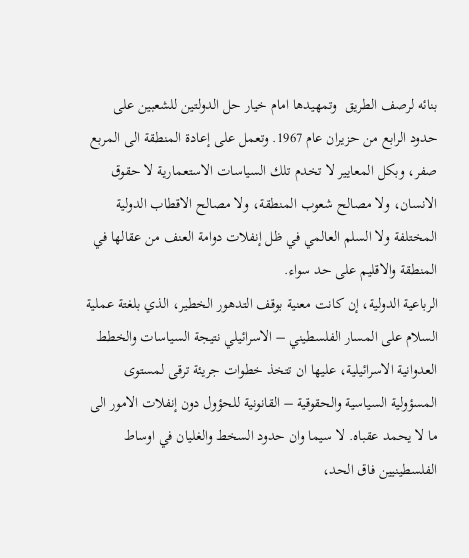بنائه لرصف الطريق  وتمهيدها امام خيار حل الدولتين للشعبين على حدود الرابع من حزيران عام 1967. وتعمل على إعادة المنطقة الى المربع صفر، وبكل المعايير لا تخدم تلك السياسات الاستعمارية لا حقوق الانسان، ولا مصالح شعوب المنطقة، ولا مصالح الاقطاب الدولية المختلفة ولا السلم العالمي في ظل إنفلات دوامة العنف من عقالها في المنطقة والاقليم على حد سواء.
الرباعية الدولية، إن كانت معنية بوقف التدهور الخطير، الذي بلغتة عملية السلام على المسار الفلسطيني – الاسرائيلي نتيجة السياسات والخطط العدوانية الاسرائيلية، عليها ان تتخذ خطوات جريئة ترقى لمستوى المسؤولية السياسية والحقوقية – القانونية للحؤول دون إنفلات الامور الى ما لا يحمد عقباه. لا سيما وان حدود السخط والغليان في اوساط الفلسطينيين فاق الحد،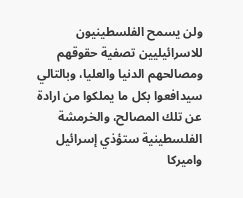ولن يسمح الفلسطينيون للاسرائيليين تصفية حقوقهم ومصالحهم الدنيا والعليا، وبالتالي سيدافعوا بكل ما يملكوا من ارادة عن تلك المصالح، والخرمشة الفلسطينية ستؤذي إسرائيل واميركا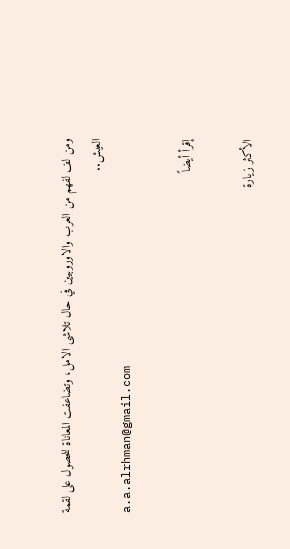ومن لف لفهم من العرب والاوروبيين في حال تلاشى الامل، وتضاعفت المعاناة للحصول على لقمة العيش..
a.a.alrhman@gmail.com

إقرأ أيضاً

الأكثر زيارة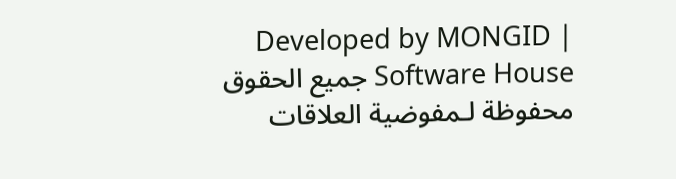Developed by MONGID | Software House جميع الحقوق محفوظة لـمفوضية العلاقات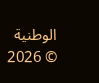الوطنية © 2026